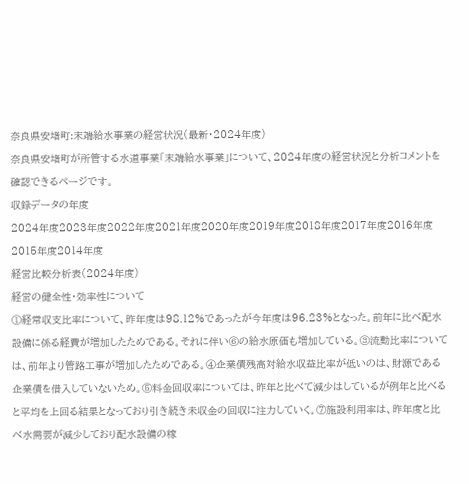奈良県安堵町:末端給水事業の経営状況(最新・2024年度)
奈良県安堵町が所管する水道事業「末端給水事業」について、2024年度の経営状況と分析コメントを確認できるページです。
収録データの年度
2024年度2023年度2022年度2021年度2020年度2019年度2018年度2017年度2016年度2015年度2014年度
経営比較分析表(2024年度)
経営の健全性・効率性について
①経常収支比率について、昨年度は98.12%であったが今年度は96.23%となった。前年に比べ配水設備に係る経費が増加したためである。それに伴い⑥の給水原価も増加している。③流動比率については、前年より管路工事が増加したためである。④企業債残高対給水収益比率が低いのは、財源である企業債を借入していないため。⑤料金回収率については、昨年と比べて減少はしているが例年と比べると平均を上回る結果となっており引き続き未収金の回収に注力していく。⑦施設利用率は、昨年度と比べ水需要が減少しており配水設備の稼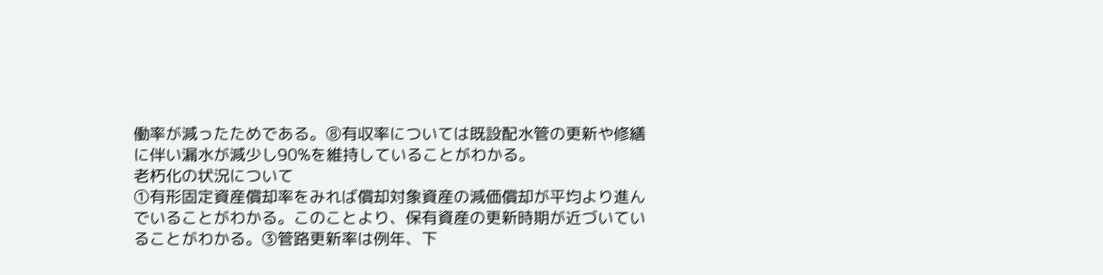働率が減ったためである。⑧有収率については既設配水管の更新や修繕に伴い漏水が減少し90%を維持していることがわかる。
老朽化の状況について
①有形固定資産償却率をみれば償却対象資産の減価償却が平均より進んでいることがわかる。このことより、保有資産の更新時期が近づいていることがわかる。③管路更新率は例年、下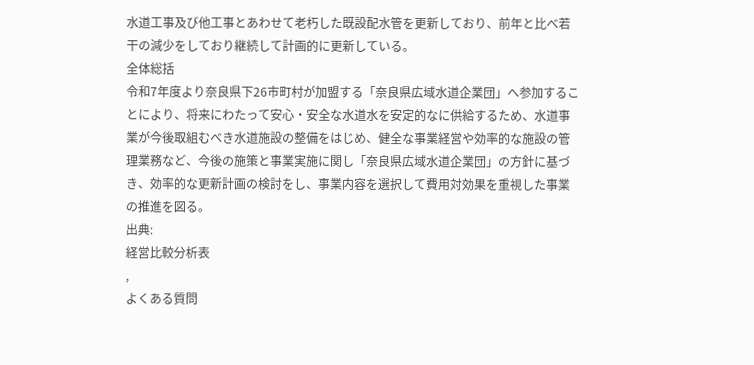水道工事及び他工事とあわせて老朽した既設配水管を更新しており、前年と比べ若干の減少をしており継続して計画的に更新している。
全体総括
令和7年度より奈良県下26市町村が加盟する「奈良県広域水道企業団」へ参加することにより、将来にわたって安心・安全な水道水を安定的なに供給するため、水道事業が今後取組むべき水道施設の整備をはじめ、健全な事業経営や効率的な施設の管理業務など、今後の施策と事業実施に関し「奈良県広域水道企業団」の方針に基づき、効率的な更新計画の検討をし、事業内容を選択して費用対効果を重視した事業の推進を図る。
出典:
経営比較分析表
,
よくある質問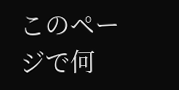このページで何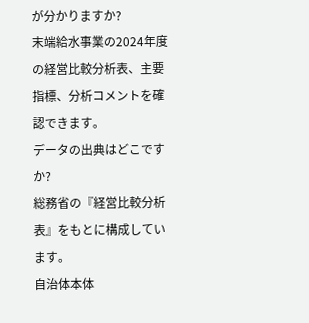が分かりますか?
末端給水事業の2024年度の経営比較分析表、主要指標、分析コメントを確認できます。
データの出典はどこですか?
総務省の『経営比較分析表』をもとに構成しています。
自治体本体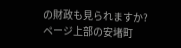の財政も見られますか?
ページ上部の安堵町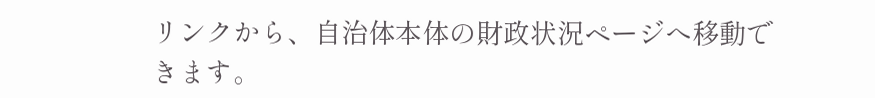リンクから、自治体本体の財政状況ページへ移動できます。